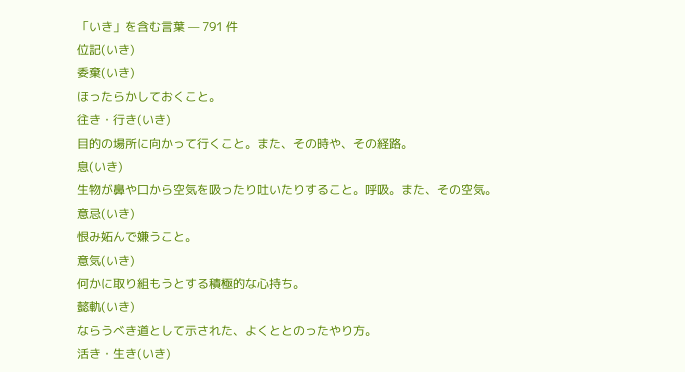「いき」を含む言葉 — 791 件
位記(いき)
委棄(いき)
ほったらかしておくこと。
往き・行き(いき)
目的の場所に向かって行くこと。また、その時や、その経路。
息(いき)
生物が鼻や口から空気を吸ったり吐いたりすること。呼吸。また、その空気。
意忌(いき)
恨み妬んで嫌うこと。
意気(いき)
何かに取り組もうとする積極的な心持ち。
懿軌(いき)
ならうべき道として示された、よくととのったやり方。
活き・生き(いき)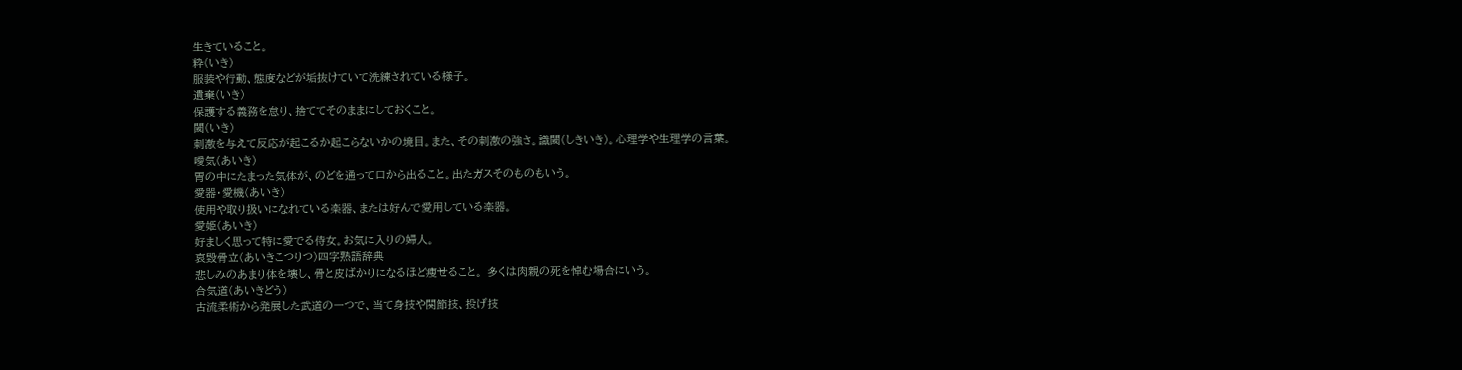生きていること。
粋(いき)
服装や行動、態度などが垢抜けていて洗練されている様子。
遺棄(いき)
保護する義務を怠り、捨ててそのままにしておくこと。
閾(いき)
刺激を与えて反応が起こるか起こらないかの境目。また、その刺激の強さ。識閾(しきいき)。心理学や生理学の言葉。
噯気(あいき)
胃の中にたまった気体が、のどを通って口から出ること。出たガスそのものもいう。
愛器・愛機(あいき)
使用や取り扱いになれている楽器、または好んで愛用している楽器。
愛姫(あいき)
好ましく思って特に愛でる侍女。お気に入りの婦人。
哀毀骨立(あいきこつりつ)四字熟語辞典
悲しみのあまり体を壊し、骨と皮ばかりになるほど痩せること。 多くは肉親の死を悼む場合にいう。
合気道(あいきどう)
古流柔術から発展した武道の一つで、当て身技や関節技、投げ技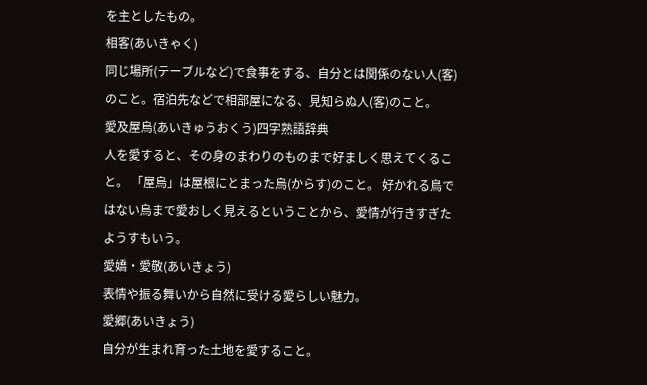を主としたもの。
相客(あいきゃく)
同じ場所(テーブルなど)で食事をする、自分とは関係のない人(客)のこと。宿泊先などで相部屋になる、見知らぬ人(客)のこと。
愛及屋烏(あいきゅうおくう)四字熟語辞典
人を愛すると、その身のまわりのものまで好ましく思えてくること。 「屋烏」は屋根にとまった烏(からす)のこと。 好かれる鳥ではない烏まで愛おしく見えるということから、愛情が行きすぎたようすもいう。
愛嬌・愛敬(あいきょう)
表情や振る舞いから自然に受ける愛らしい魅力。
愛郷(あいきょう)
自分が生まれ育った土地を愛すること。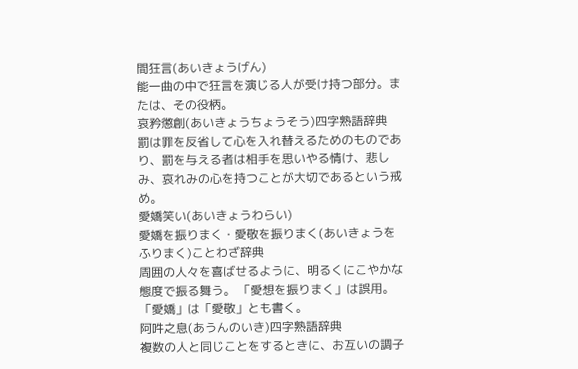間狂言(あいきょうげん)
能一曲の中で狂言を演じる人が受け持つ部分。または、その役柄。
哀矜懲創(あいきょうちょうそう)四字熟語辞典
罰は罪を反省して心を入れ替えるためのものであり、罰を与える者は相手を思いやる情け、悲しみ、哀れみの心を持つことが大切であるという戒め。
愛嬌笑い(あいきょうわらい)
愛嬌を振りまく・愛敬を振りまく(あいきょうをふりまく)ことわざ辞典
周囲の人々を喜ばせるように、明るくにこやかな態度で振る舞う。 「愛想を振りまく」は誤用。 「愛嬌」は「愛敬」とも書く。
阿吽之息(あうんのいき)四字熟語辞典
複数の人と同じことをするときに、お互いの調子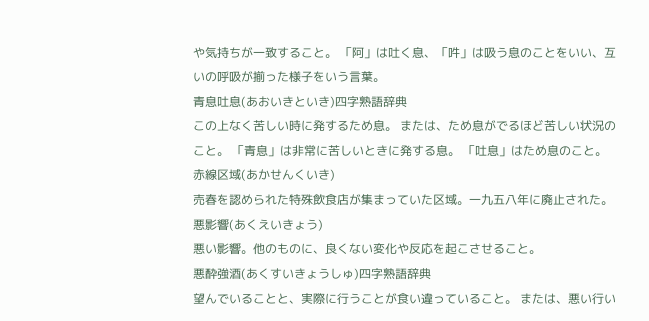や気持ちが一致すること。 「阿」は吐く息、「吽」は吸う息のことをいい、互いの呼吸が揃った様子をいう言葉。
青息吐息(あおいきといき)四字熟語辞典
この上なく苦しい時に発するため息。 または、ため息がでるほど苦しい状況のこと。 「青息」は非常に苦しいときに発する息。 「吐息」はため息のこと。
赤線区域(あかせんくいき)
売春を認められた特殊飲食店が集まっていた区域。一九五八年に廃止された。
悪影響(あくえいきょう)
悪い影響。他のものに、良くない変化や反応を起こさせること。
悪酔強酒(あくすいきょうしゅ)四字熟語辞典
望んでいることと、実際に行うことが食い違っていること。 または、悪い行い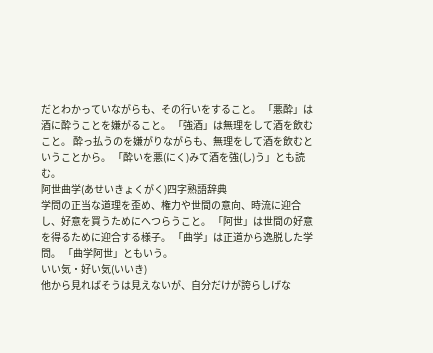だとわかっていながらも、その行いをすること。 「悪酔」は酒に酔うことを嫌がること。 「強酒」は無理をして酒を飲むこと。 酔っ払うのを嫌がりながらも、無理をして酒を飲むということから。 「酔いを悪(にく)みて酒を強(し)う」とも読む。
阿世曲学(あせいきょくがく)四字熟語辞典
学問の正当な道理を歪め、権力や世間の意向、時流に迎合し、好意を買うためにへつらうこと。 「阿世」は世間の好意を得るために迎合する様子。 「曲学」は正道から逸脱した学問。 「曲学阿世」ともいう。
いい気・好い気(いいき)
他から見ればそうは見えないが、自分だけが誇らしげな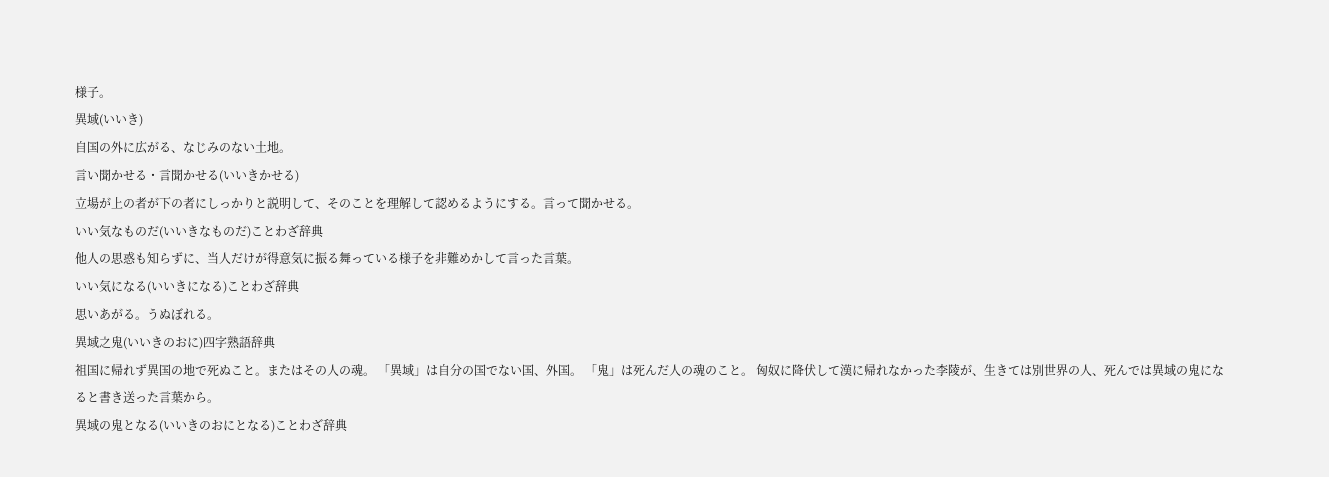様子。
異域(いいき)
自国の外に広がる、なじみのない土地。
言い聞かせる・言聞かせる(いいきかせる)
立場が上の者が下の者にしっかりと説明して、そのことを理解して認めるようにする。言って聞かせる。
いい気なものだ(いいきなものだ)ことわざ辞典
他人の思惑も知らずに、当人だけが得意気に振る舞っている様子を非難めかして言った言葉。
いい気になる(いいきになる)ことわざ辞典
思いあがる。うぬぼれる。
異域之鬼(いいきのおに)四字熟語辞典
祖国に帰れず異国の地で死ぬこと。またはその人の魂。 「異域」は自分の国でない国、外国。 「鬼」は死んだ人の魂のこと。 匈奴に降伏して漢に帰れなかった李陵が、生きては別世界の人、死んでは異域の鬼になると書き送った言葉から。
異域の鬼となる(いいきのおにとなる)ことわざ辞典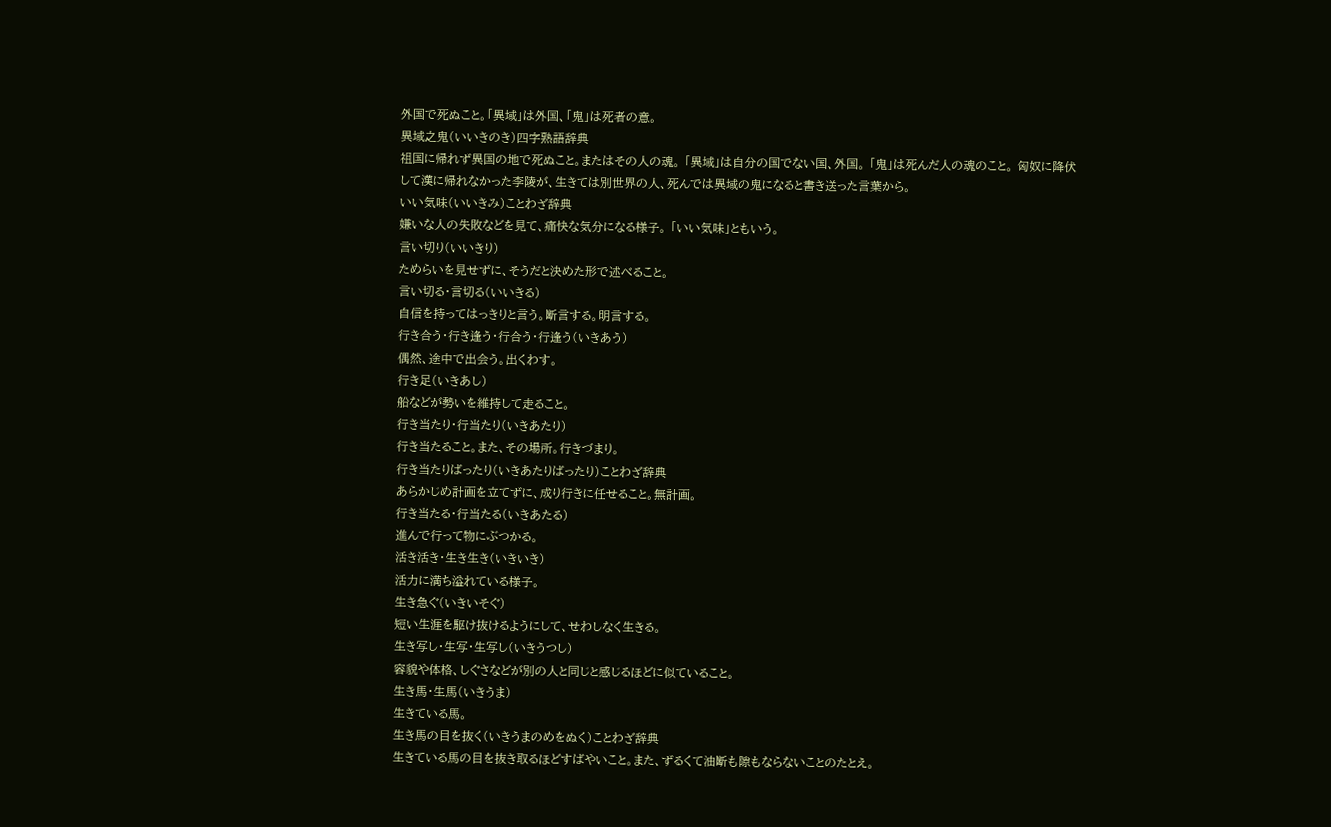外国で死ぬこと。「異域」は外国、「鬼」は死者の意。
異域之鬼(いいきのき)四字熟語辞典
祖国に帰れず異国の地で死ぬこと。またはその人の魂。 「異域」は自分の国でない国、外国。 「鬼」は死んだ人の魂のこと。 匈奴に降伏して漢に帰れなかった李陵が、生きては別世界の人、死んでは異域の鬼になると書き送った言葉から。
いい気味(いいきみ)ことわざ辞典
嫌いな人の失敗などを見て、痛快な気分になる様子。 「いい気味」ともいう。
言い切り(いいきり)
ためらいを見せずに、そうだと決めた形で述べること。
言い切る・言切る(いいきる)
自信を持ってはっきりと言う。断言する。明言する。
行き合う・行き逢う・行合う・行逢う(いきあう)
偶然、途中で出会う。出くわす。
行き足(いきあし)
船などが勢いを維持して走ること。
行き当たり・行当たり(いきあたり)
行き当たること。また、その場所。行きづまり。
行き当たりばったり(いきあたりばったり)ことわざ辞典
あらかじめ計画を立てずに、成り行きに任せること。無計画。
行き当たる・行当たる(いきあたる)
進んで行って物にぶつかる。
活き活き・生き生き(いきいき)
活力に満ち溢れている様子。
生き急ぐ(いきいそぐ)
短い生涯を駆け抜けるようにして、せわしなく生きる。
生き写し・生写・生写し(いきうつし)
容貌や体格、しぐさなどが別の人と同じと感じるほどに似ていること。
生き馬・生馬(いきうま)
生きている馬。
生き馬の目を抜く(いきうまのめをぬく)ことわざ辞典
生きている馬の目を抜き取るほどすばやいこと。また、ずるくて油断も隙もならないことのたとえ。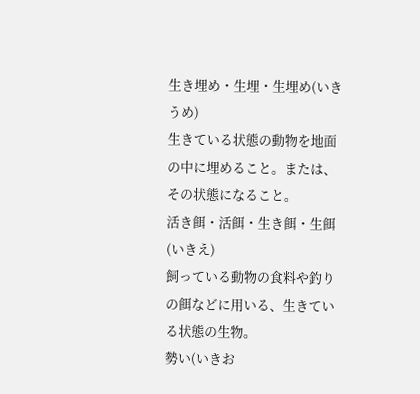生き埋め・生埋・生埋め(いきうめ)
生きている状態の動物を地面の中に埋めること。または、その状態になること。
活き餌・活餌・生き餌・生餌(いきえ)
飼っている動物の食料や釣りの餌などに用いる、生きている状態の生物。
勢い(いきお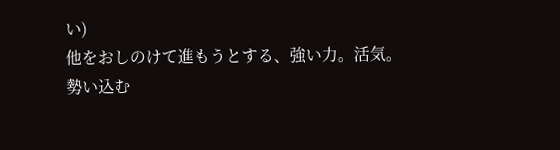い)
他をおしのけて進もうとする、強い力。活気。
勢い込む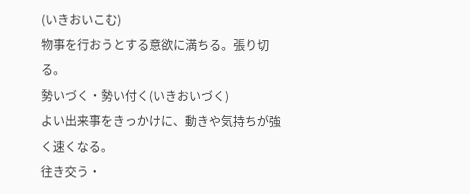(いきおいこむ)
物事を行おうとする意欲に満ちる。張り切る。
勢いづく・勢い付く(いきおいづく)
よい出来事をきっかけに、動きや気持ちが強く速くなる。
往き交う・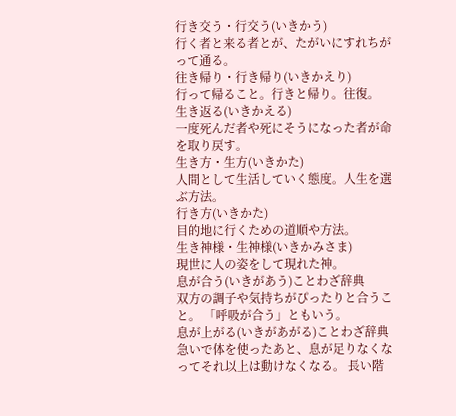行き交う・行交う(いきかう)
行く者と来る者とが、たがいにすれちがって通る。
往き帰り・行き帰り(いきかえり)
行って帰ること。行きと帰り。往復。
生き返る(いきかえる)
一度死んだ者や死にそうになった者が命を取り戻す。
生き方・生方(いきかた)
人間として生活していく態度。人生を選ぶ方法。
行き方(いきかた)
目的地に行くための道順や方法。
生き神様・生神様(いきかみさま)
現世に人の姿をして現れた神。
息が合う(いきがあう)ことわざ辞典
双方の調子や気持ちがぴったりと合うこと。 「呼吸が合う」ともいう。
息が上がる(いきがあがる)ことわざ辞典
急いで体を使ったあと、息が足りなくなってそれ以上は動けなくなる。 長い階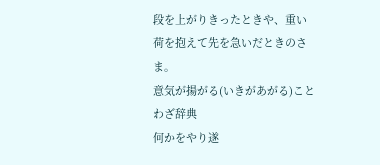段を上がりきったときや、重い荷を抱えて先を急いだときのさま。
意気が揚がる(いきがあがる)ことわざ辞典
何かをやり遂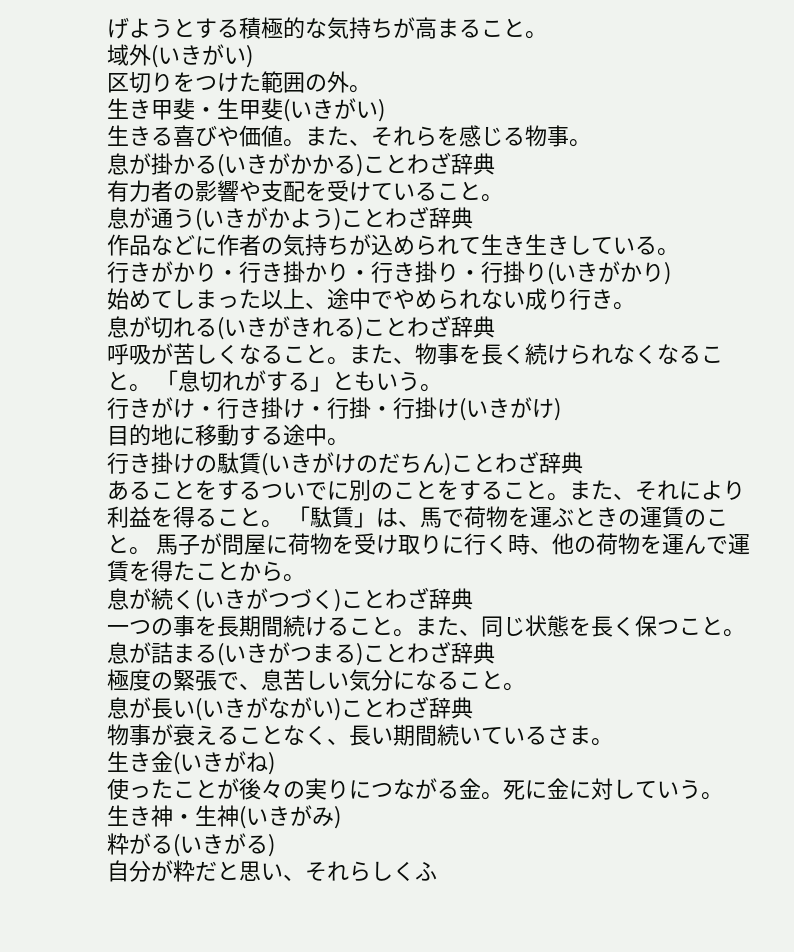げようとする積極的な気持ちが高まること。
域外(いきがい)
区切りをつけた範囲の外。
生き甲斐・生甲斐(いきがい)
生きる喜びや価値。また、それらを感じる物事。
息が掛かる(いきがかかる)ことわざ辞典
有力者の影響や支配を受けていること。
息が通う(いきがかよう)ことわざ辞典
作品などに作者の気持ちが込められて生き生きしている。
行きがかり・行き掛かり・行き掛り・行掛り(いきがかり)
始めてしまった以上、途中でやめられない成り行き。
息が切れる(いきがきれる)ことわざ辞典
呼吸が苦しくなること。また、物事を長く続けられなくなること。 「息切れがする」ともいう。
行きがけ・行き掛け・行掛・行掛け(いきがけ)
目的地に移動する途中。
行き掛けの駄賃(いきがけのだちん)ことわざ辞典
あることをするついでに別のことをすること。また、それにより利益を得ること。 「駄賃」は、馬で荷物を運ぶときの運賃のこと。 馬子が問屋に荷物を受け取りに行く時、他の荷物を運んで運賃を得たことから。
息が続く(いきがつづく)ことわざ辞典
一つの事を長期間続けること。また、同じ状態を長く保つこと。
息が詰まる(いきがつまる)ことわざ辞典
極度の緊張で、息苦しい気分になること。
息が長い(いきがながい)ことわざ辞典
物事が衰えることなく、長い期間続いているさま。
生き金(いきがね)
使ったことが後々の実りにつながる金。死に金に対していう。
生き神・生神(いきがみ)
粋がる(いきがる)
自分が粋だと思い、それらしくふ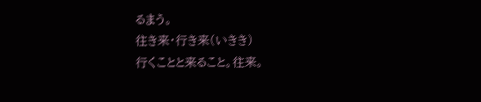るまう。
往き来・行き来(いきき)
行くことと来ること。往来。